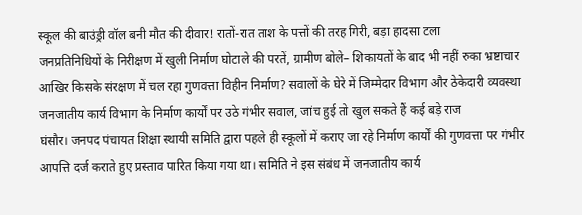स्कूल की बाउंड्री वॉल बनी मौत की दीवार! रातों-रात ताश के पत्तों की तरह गिरी, बड़ा हादसा टला
जनप्रतिनिधियों के निरीक्षण में खुली निर्माण घोटाले की परतें, ग्रामीण बोले– शिकायतों के बाद भी नहीं रुका भ्रष्टाचार
आखिर किसके संरक्षण में चल रहा गुणवत्ता विहीन निर्माण? सवालों के घेरे में जिम्मेदार विभाग और ठेकेदारी व्यवस्था
जनजातीय कार्य विभाग के निर्माण कार्यों पर उठे गंभीर सवाल, जांच हुई तो खुल सकते हैं कई बड़े राज
घंसौर। जनपद पंचायत शिक्षा स्थायी समिति द्वारा पहले ही स्कूलों में कराए जा रहे निर्माण कार्यों की गुणवत्ता पर गंभीर आपत्ति दर्ज कराते हुए प्रस्ताव पारित किया गया था। समिति ने इस संबंध में जनजातीय कार्य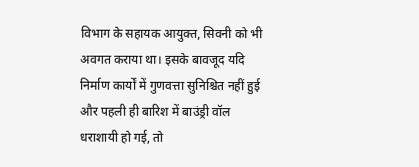विभाग के सहायक आयुक्त, सिवनी को भी अवगत कराया था। इसके बावजूद यदि निर्माण कार्यों में गुणवत्ता सुनिश्चित नहीं हुई और पहली ही बारिश में बाउंड्री वॉल धराशायी हो गई, तो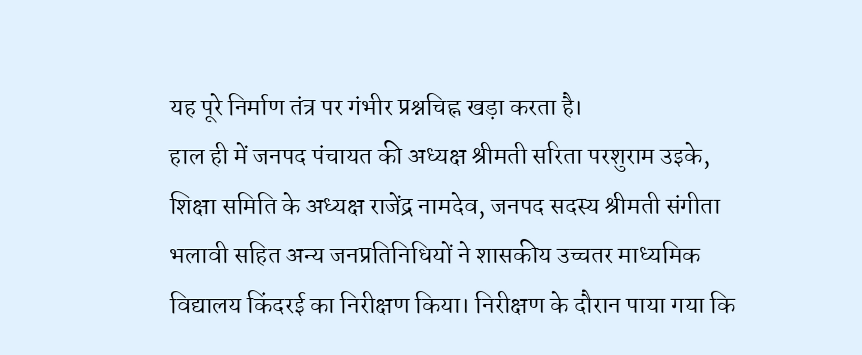यह पूरे निर्माण तंत्र पर गंभीर प्रश्नचिह्न खड़ा करता है।
हाल ही में जनपद पंचायत की अध्यक्ष श्रीमती सरिता परशुराम उइके, शिक्षा समिति के अध्यक्ष राजेंद्र नामदेव, जनपद सदस्य श्रीमती संगीता भलावी सहित अन्य जनप्रतिनिधियों ने शासकीय उच्चतर माध्यमिक विद्यालय किंदरई का निरीक्षण किया। निरीक्षण के दौरान पाया गया कि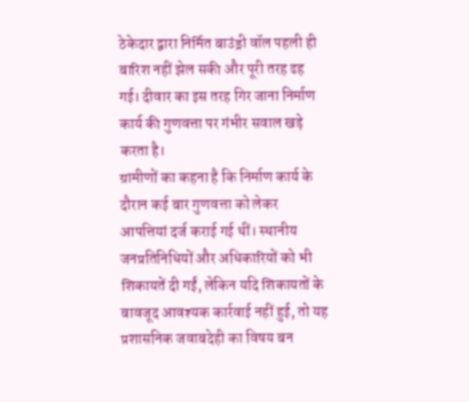ठेकेदार द्वारा निर्मित बाउंड्री वॉल पहली ही बारिश नहीं झेल सकी और पूरी तरह ढह गई। दीवार का इस तरह गिर जाना निर्माण कार्य की गुणवत्ता पर गंभीर सवाल खड़े करता है।
ग्रामीणों का कहना है कि निर्माण कार्य के दौरान कई बार गुणवत्ता को लेकर आपत्तियां दर्ज कराई गई थीं। स्थानीय जनप्रतिनिधियों और अधिकारियों को भी शिकायतें दी गईं, लेकिन यदि शिकायतों के बावजूद आवश्यक कार्रवाई नहीं हुई, तो यह प्रशासनिक जवाबदेही का विषय बन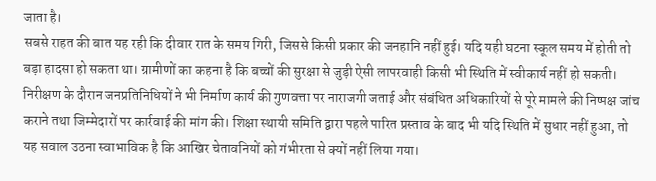जाता है।
सबसे राहत की बात यह रही कि दीवार रात के समय गिरी, जिससे किसी प्रकार की जनहानि नहीं हुई। यदि यही घटना स्कूल समय में होती तो बड़ा हादसा हो सकता था। ग्रामीणों का कहना है कि बच्चों की सुरक्षा से जुड़ी ऐसी लापरवाही किसी भी स्थिति में स्वीकार्य नहीं हो सकती।
निरीक्षण के दौरान जनप्रतिनिधियों ने भी निर्माण कार्य की गुणवत्ता पर नाराजगी जताई और संबंधित अधिकारियों से पूरे मामले की निष्पक्ष जांच कराने तथा जिम्मेदारों पर कार्रवाई की मांग की। शिक्षा स्थायी समिति द्वारा पहले पारित प्रस्ताव के बाद भी यदि स्थिति में सुधार नहीं हुआ, तो यह सवाल उठना स्वाभाविक है कि आखिर चेतावनियों को गंभीरता से क्यों नहीं लिया गया।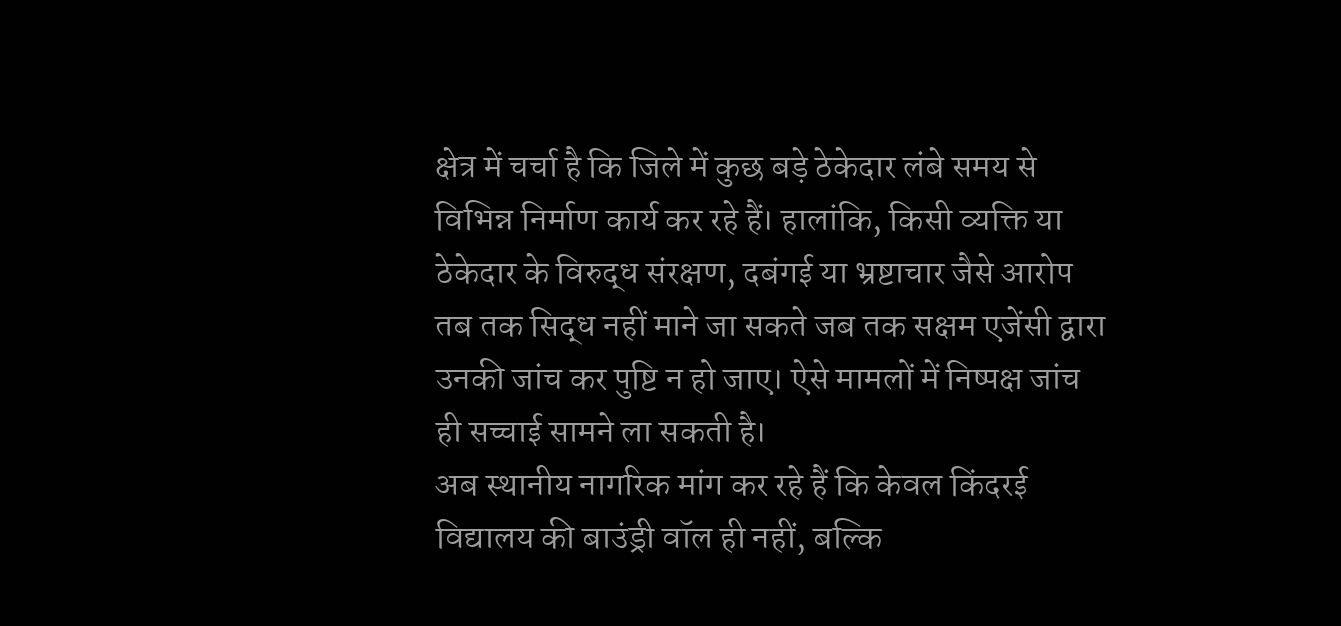क्षेत्र में चर्चा है कि जिले में कुछ बड़े ठेकेदार लंबे समय से विभिन्न निर्माण कार्य कर रहे हैं। हालांकि, किसी व्यक्ति या ठेकेदार के विरुद्ध संरक्षण, दबंगई या भ्रष्टाचार जैसे आरोप तब तक सिद्ध नहीं माने जा सकते जब तक सक्षम एजेंसी द्वारा उनकी जांच कर पुष्टि न हो जाए। ऐसे मामलों में निष्पक्ष जांच ही सच्चाई सामने ला सकती है।
अब स्थानीय नागरिक मांग कर रहे हैं कि केवल किंदरई विद्यालय की बाउंड्री वॉल ही नहीं, बल्कि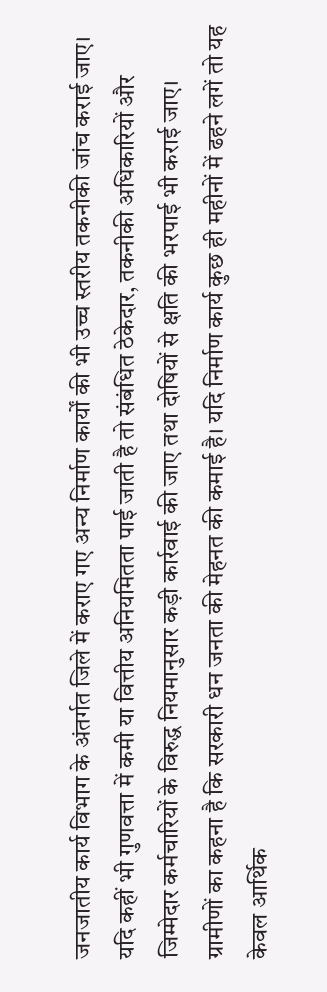जनजातीय कार्य विभाग के अंतर्गत जिले में कराए गए अन्य निर्माण कार्यों की भी उच्च स्तरीय तकनीकी जांच कराई जाए। यदि कहीं भी गुणवत्ता में कमी या वित्तीय अनियमितता पाई जाती है तो संबंधित ठेकेदार, तकनीकी अधिकारियों और जिम्मेदार कर्मचारियों के विरुद्ध नियमानुसार कड़ी कार्रवाई की जाए तथा दोषियों से क्षति की भरपाई भी कराई जाए।
ग्रामीणों का कहना है कि सरकारी धन जनता की मेहनत की कमाई है। यदि निर्माण कार्य कुछ ही महीनों में ढहने लगें तो यह केवल आर्थिक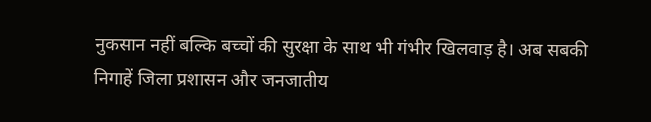नुकसान नहीं बल्कि बच्चों की सुरक्षा के साथ भी गंभीर खिलवाड़ है। अब सबकी निगाहें जिला प्रशासन और जनजातीय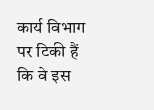कार्य विभाग पर टिकी हैं कि वे इस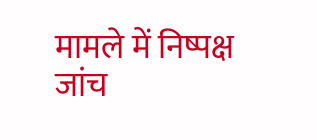मामले में निष्पक्ष जांच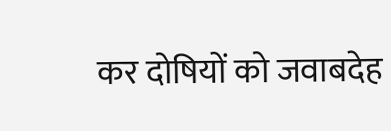कर दोषियों को जवाबदेह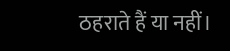ठहराते हैं या नहीं।